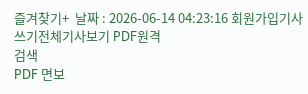즐겨찾기+  날짜 : 2026-06-14 04:23:16 회원가입기사쓰기전체기사보기 PDF원격
검색
PDF 면보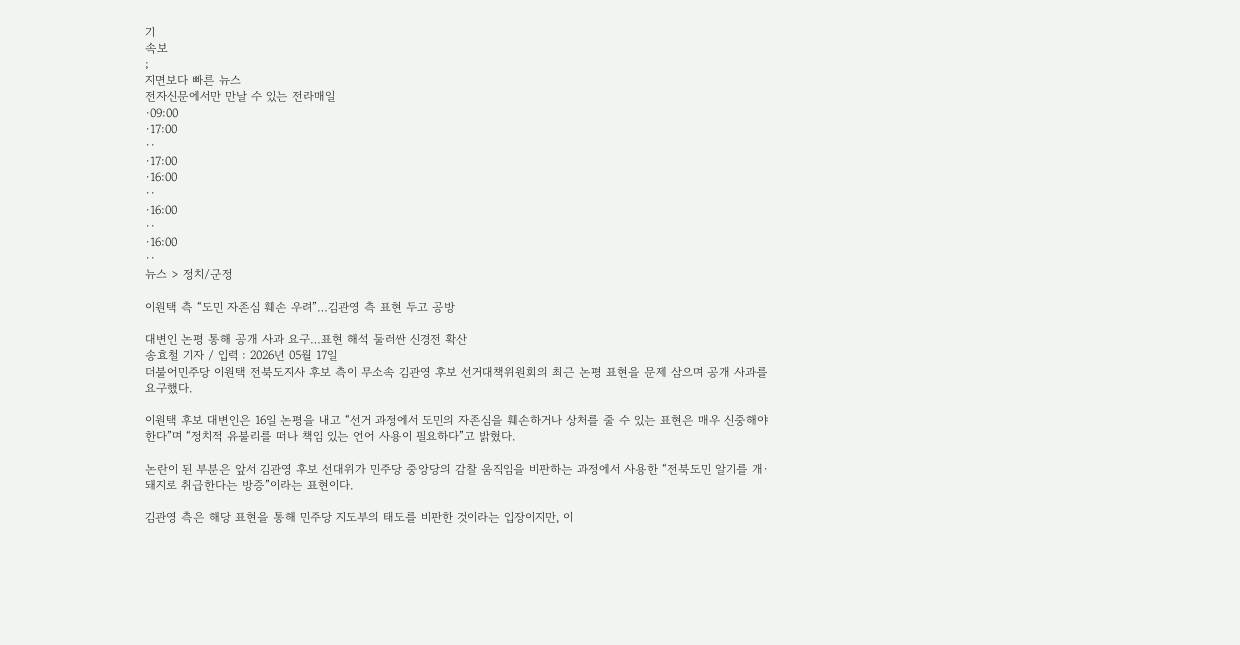기
속보
;
지면보다 빠른 뉴스
전자신문에서만 만날 수 있는 전라매일
·09:00
·17:00
··
·17:00
·16:00
··
·16:00
··
·16:00
··
뉴스 > 정치/군정

이원택 측 “도민 자존심 훼손 우려”…김관영 측 표현 두고 공방

대변인 논평 통해 공개 사과 요구…표현 해석 둘러싼 신경전 확산
송효철 기자 / 입력 : 2026년 05월 17일
더불어민주당 이원택 전북도지사 후보 측이 무소속 김관영 후보 선거대책위원회의 최근 논평 표현을 문제 삼으며 공개 사과를 요구했다.

이원택 후보 대변인은 16일 논평을 내고 “선거 과정에서 도민의 자존심을 훼손하거나 상처를 줄 수 있는 표현은 매우 신중해야 한다”며 “정치적 유불리를 떠나 책임 있는 언어 사용이 필요하다”고 밝혔다.

논란이 된 부분은 앞서 김관영 후보 선대위가 민주당 중앙당의 감찰 움직임을 비판하는 과정에서 사용한 “전북도민 알기를 개·돼지로 취급한다는 방증”이라는 표현이다.

김관영 측은 해당 표현을 통해 민주당 지도부의 태도를 비판한 것이라는 입장이지만, 이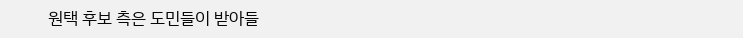원택 후보 측은 도민들이 받아들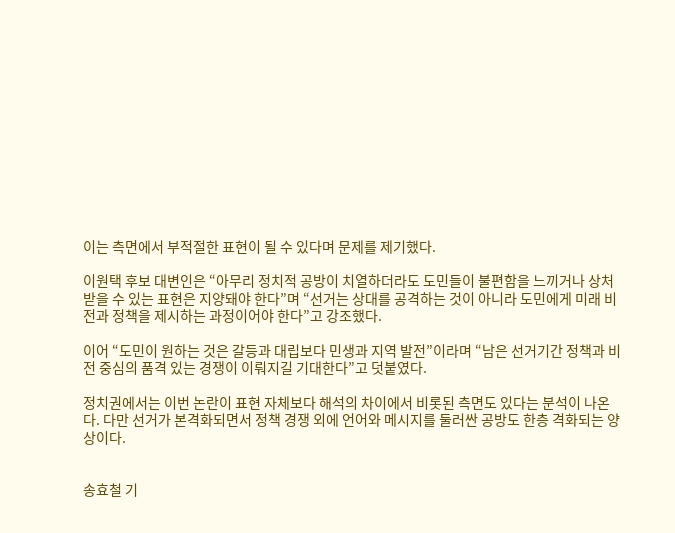이는 측면에서 부적절한 표현이 될 수 있다며 문제를 제기했다.

이원택 후보 대변인은 “아무리 정치적 공방이 치열하더라도 도민들이 불편함을 느끼거나 상처받을 수 있는 표현은 지양돼야 한다”며 “선거는 상대를 공격하는 것이 아니라 도민에게 미래 비전과 정책을 제시하는 과정이어야 한다”고 강조했다.

이어 “도민이 원하는 것은 갈등과 대립보다 민생과 지역 발전”이라며 “남은 선거기간 정책과 비전 중심의 품격 있는 경쟁이 이뤄지길 기대한다”고 덧붙였다.

정치권에서는 이번 논란이 표현 자체보다 해석의 차이에서 비롯된 측면도 있다는 분석이 나온다. 다만 선거가 본격화되면서 정책 경쟁 외에 언어와 메시지를 둘러싼 공방도 한층 격화되는 양상이다.


송효철 기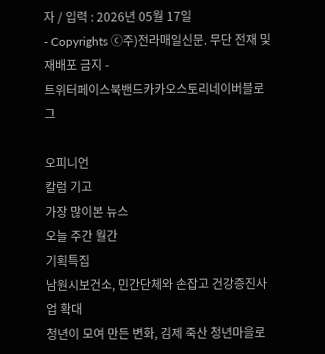자 / 입력 : 2026년 05월 17일
- Copyrights ⓒ주)전라매일신문. 무단 전재 및 재배포 금지 -
트위터페이스북밴드카카오스토리네이버블로그

오피니언
칼럼 기고
가장 많이본 뉴스
오늘 주간 월간
기획특집
남원시보건소, 민간단체와 손잡고 건강증진사업 확대
청년이 모여 만든 변화, 김제 죽산 청년마을로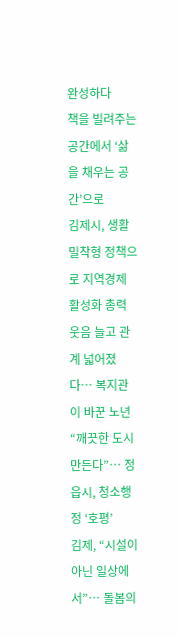완성하다
책을 빌려주는 공간에서 ‘삶을 채우는 공간’으로
김제시, 생활밀착형 정책으로 지역경제 활성화 총력
웃음 늘고 관계 넓어졌다… 복지관이 바꾼 노년
“깨끗한 도시 만든다”… 정읍시, 청소행정 ‘호평’
김제, “시설이 아닌 일상에서”… 돌봄의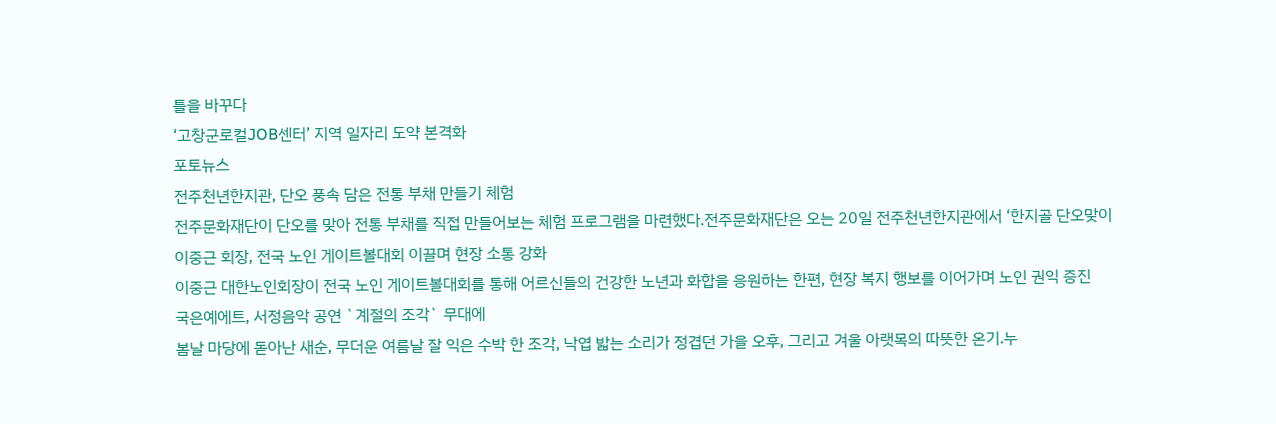틀을 바꾸다
‘고창군로컬JOB센터’ 지역 일자리 도약 본격화
포토뉴스
전주천년한지관, 단오 풍속 담은 전통 부채 만들기 체험
전주문화재단이 단오를 맞아 전통 부채를 직접 만들어보는 체험 프로그램을 마련했다.전주문화재단은 오는 20일 전주천년한지관에서 ‘한지골 단오맞이
이중근 회장, 전국 노인 게이트볼대회 이끌며 현장 소통 강화
이중근 대한노인회장이 전국 노인 게이트볼대회를 통해 어르신들의 건강한 노년과 화합을 응원하는 한편, 현장 복지 행보를 이어가며 노인 권익 증진
국은예에트, 서정음악 공연 `계절의 조각` 무대에
봄날 마당에 돋아난 새순, 무더운 여름날 잘 익은 수박 한 조각, 낙엽 밟는 소리가 정겹던 가을 오후, 그리고 겨울 아랫목의 따뜻한 온기.누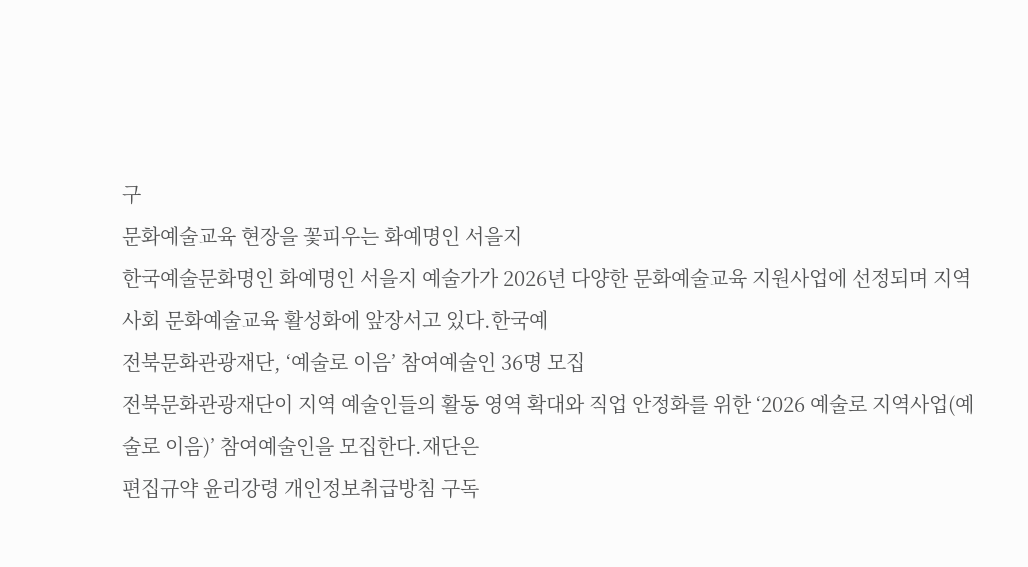구
문화예술교육 현장을 꽃피우는 화예명인 서을지
한국예술문화명인 화예명인 서을지 예술가가 2026년 다양한 문화예술교육 지원사업에 선정되며 지역사회 문화예술교육 활성화에 앞장서고 있다.한국예
전북문화관광재단, ‘예술로 이음’ 참여예술인 36명 모집
전북문화관광재단이 지역 예술인들의 활동 영역 확대와 직업 안정화를 위한 ‘2026 예술로 지역사업(예술로 이음)’ 참여예술인을 모집한다.재단은
편집규약 윤리강령 개인정보취급방침 구독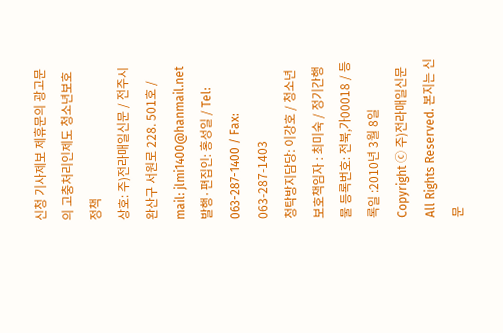신청 기사제보 제휴문의 광고문의 고충처리인제도 청소년보호정책
상호: 주)전라매일신문 / 전주시 완산구 서원로 228. 501호 / mail: jlmi1400@hanmail.net
발행·편집인: 홍성일 / Tel: 063-287-1400 / Fax: 063-287-1403
청탁방지담당: 이강호 / 청소년보호책임자 : 최미숙 / 정기간행물 등록번호: 전북,가00018 / 등록일 :2010년 3월 8일
Copyright ⓒ 주)전라매일신문 All Rights Reserved. 본지는 신문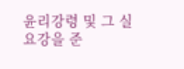윤리강령 및 그 실요강을 준